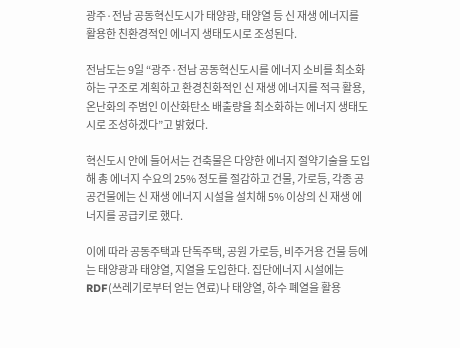광주·전남 공동혁신도시가 태양광, 태양열 등 신 재생 에너지를 활용한 친환경적인 에너지 생태도시로 조성된다.

전남도는 9일 “광주·전남 공동혁신도시를 에너지 소비를 최소화하는 구조로 계획하고 환경친화적인 신 재생 에너지를 적극 활용, 온난화의 주범인 이산화탄소 배출량을 최소화하는 에너지 생태도시로 조성하겠다”고 밝혔다.

혁신도시 안에 들어서는 건축물은 다양한 에너지 절약기술을 도입해 총 에너지 수요의 25% 정도를 절감하고 건물, 가로등, 각종 공공건물에는 신 재생 에너지 시설을 설치해 5% 이상의 신 재생 에너지를 공급키로 했다.

이에 따라 공동주택과 단독주택, 공원 가로등, 비주거용 건물 등에는 태양광과 태양열, 지열을 도입한다. 집단에너지 시설에는 RDF(쓰레기로부터 얻는 연료)나 태양열, 하수 폐열을 활용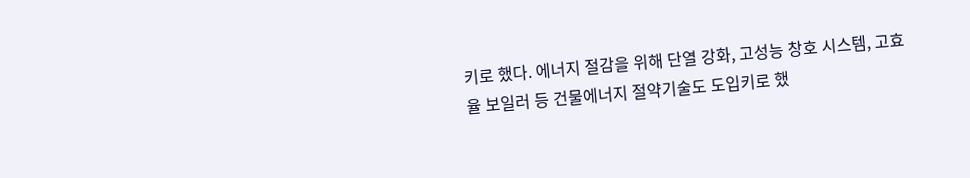키로 했다. 에너지 절감을 위해 단열 강화, 고성능 창호 시스템, 고효율 보일러 등 건물에너지 절약기술도 도입키로 했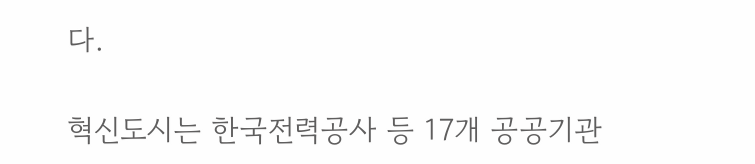다.

혁신도시는 한국전력공사 등 17개 공공기관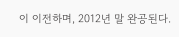이 이전하며, 2012년 말 완공된다.